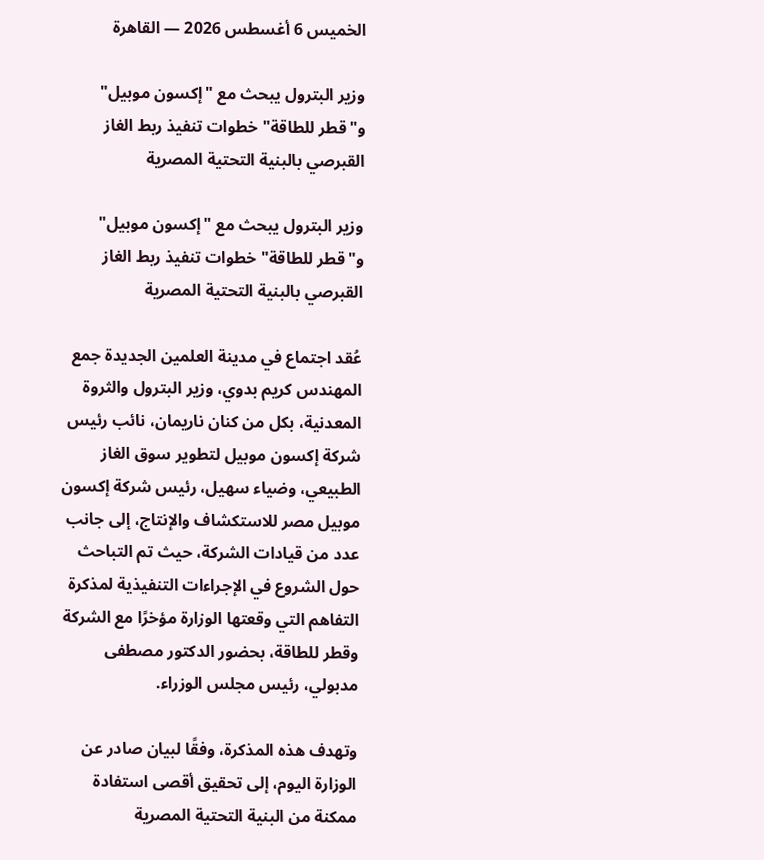الخميس 6 أغسطس 2026 — القاهرة

وزير البترول يبحث مع "إكسون موبيل" و"قطر للطاقة" خطوات تنفيذ ربط الغاز القبرصي بالبنية التحتية المصرية

وزير البترول يبحث مع "إكسون موبيل" و"قطر للطاقة" خطوات تنفيذ ربط الغاز القبرصي بالبنية التحتية المصرية

عُقد اجتماع في مدينة العلمين الجديدة جمع المهندس كريم بدوي، وزير البترول والثروة المعدنية، بكل من كنان ناريمان، نائب رئيس شركة إكسون موبيل لتطوير سوق الغاز الطبيعي، وضياء سهيل، رئيس شركة إكسون موبيل مصر للاستكشاف والإنتاج، إلى جانب عدد من قيادات الشركة، حيث تم التباحث حول الشروع في الإجراءات التنفيذية لمذكرة التفاهم التي وقعتها الوزارة مؤخرًا مع الشركة وقطر للطاقة، بحضور الدكتور مصطفى مدبولي، رئيس مجلس الوزراء.

وتهدف هذه المذكرة، وفقًا لبيان صادر عن الوزارة اليوم، إلى تحقيق أقصى استفادة ممكنة من البنية التحتية المصرية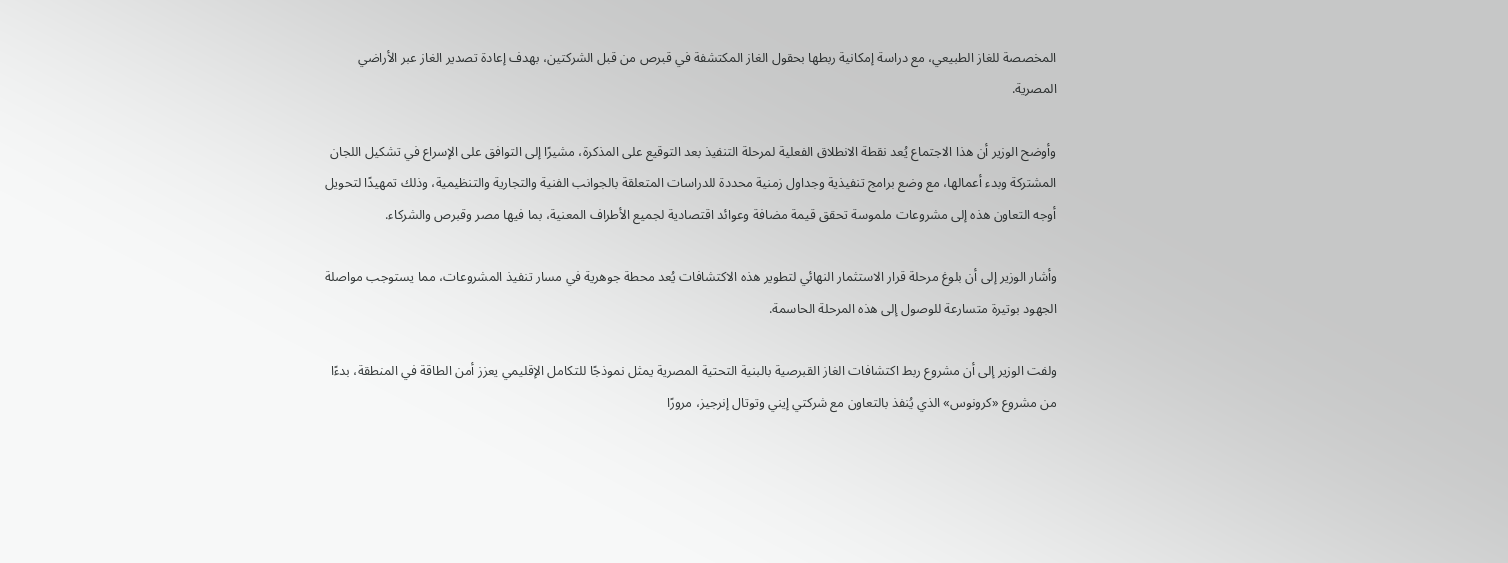المخصصة للغاز الطبيعي، مع دراسة إمكانية ربطها بحقول الغاز المكتشفة في قبرص من قبل الشركتين، بهدف إعادة تصدير الغاز عبر الأراضي المصرية.

وأوضح الوزير أن هذا الاجتماع يُعد نقطة الانطلاق الفعلية لمرحلة التنفيذ بعد التوقيع على المذكرة، مشيرًا إلى التوافق على الإسراع في تشكيل اللجان المشتركة وبدء أعمالها، مع وضع برامج تنفيذية وجداول زمنية محددة للدراسات المتعلقة بالجوانب الفنية والتجارية والتنظيمية، وذلك تمهيدًا لتحويل أوجه التعاون هذه إلى مشروعات ملموسة تحقق قيمة مضافة وعوائد اقتصادية لجميع الأطراف المعنية، بما فيها مصر وقبرص والشركاء.

وأشار الوزير إلى أن بلوغ مرحلة قرار الاستثمار النهائي لتطوير هذه الاكتشافات يُعد محطة جوهرية في مسار تنفيذ المشروعات، مما يستوجب مواصلة الجهود بوتيرة متسارعة للوصول إلى هذه المرحلة الحاسمة.

ولفت الوزير إلى أن مشروع ربط اكتشافات الغاز القبرصية بالبنية التحتية المصرية يمثل نموذجًا للتكامل الإقليمي يعزز أمن الطاقة في المنطقة، بدءًا من مشروع «كرونوس» الذي يُنفذ بالتعاون مع شركتي إيني وتوتال إنرجيز، مرورًا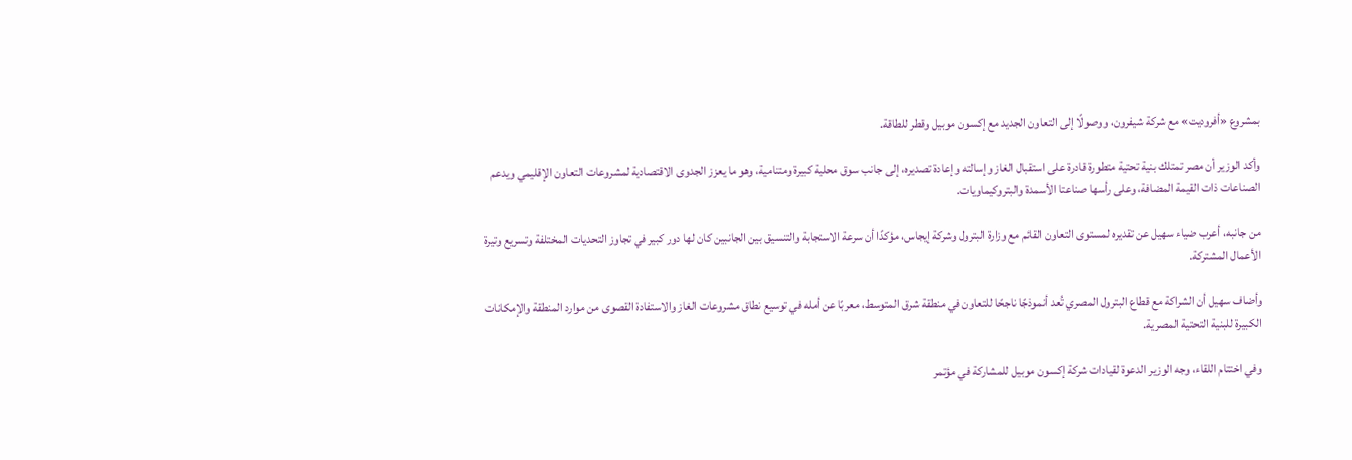بمشروع «أفروديت» مع شركة شيفرون، ووصولًا إلى التعاون الجديد مع إكسون موبيل وقطر للطاقة.

وأكد الوزير أن مصر تمتلك بنية تحتية متطورة قادرة على استقبال الغاز وإسالته وإعادة تصديره، إلى جانب سوق محلية كبيرة ومتنامية، وهو ما يعزز الجدوى الاقتصادية لمشروعات التعاون الإقليمي ويدعم الصناعات ذات القيمة المضافة، وعلى رأسها صناعتا الأسمدة والبتروكيماويات.

من جانبه، أعرب ضياء سهيل عن تقديره لمستوى التعاون القائم مع وزارة البترول وشركة إيجاس، مؤكدًا أن سرعة الاستجابة والتنسيق بين الجانبين كان لها دور كبير في تجاوز التحديات المختلفة وتسريع وتيرة الأعمال المشتركة.

وأضاف سهيل أن الشراكة مع قطاع البترول المصري تُعد أنموذجًا ناجحًا للتعاون في منطقة شرق المتوسط، معربًا عن أمله في توسيع نطاق مشروعات الغاز والاستفادة القصوى من موارد المنطقة والإمكانات الكبيرة للبنية التحتية المصرية.

وفي اختتام اللقاء، وجه الوزير الدعوة لقيادات شركة إكسون موبيل للمشاركة في مؤتمر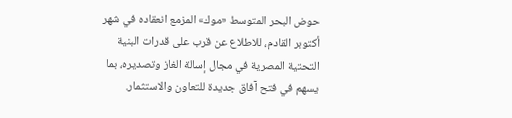حوض البحر المتوسط «موك» المزمع انعقاده في شهر أكتوبر القادم، للاطلاع عن قرب على قدرات البنية التحتية المصرية في مجال إسالة الغاز وتصديره، بما يسهم في فتح آفاق جديدة للتعاون والاستثمار.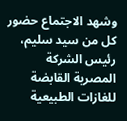وشهد الاجتماع حضور كل من سيد سليم، رئيس الشركة المصرية القابضة للغازات الطبيعية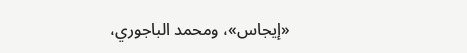«إيجاس»، ومحمد الباجوري،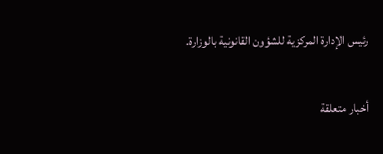رئيس الإدارة المركزية للشؤون القانونية بالوزارة.

أخبار متعلقة